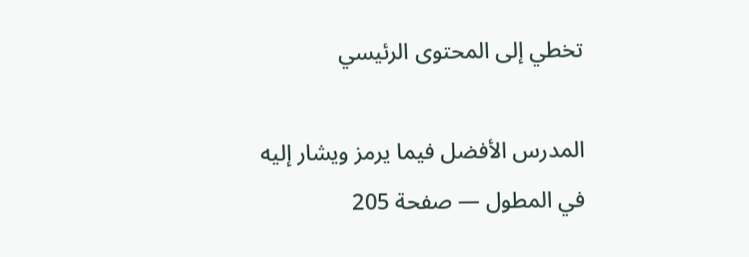تخطي إلى المحتوى الرئيسي

المدرس الأفضل فيما يرمز ويشار إليه في المطول — صفحة 205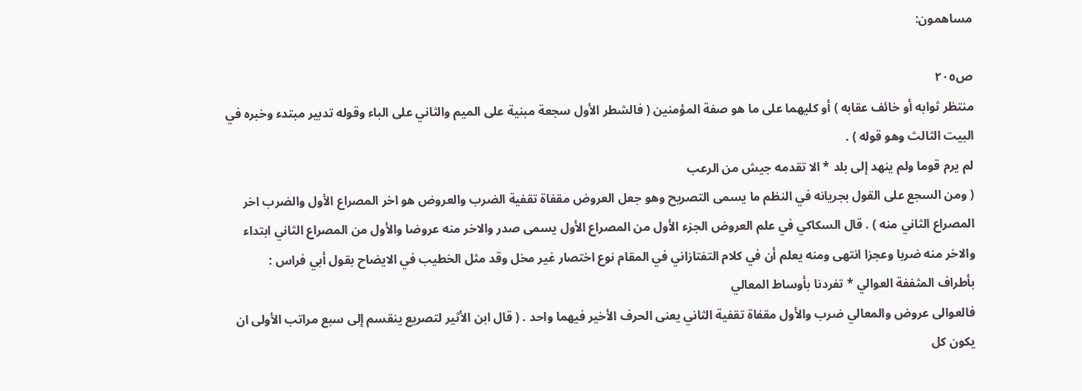مساهمون:

ص٢٠٥
منتظر ثوابه أو خائف عقابه ) أو كليهما على ما هو صفة المؤمنين ( فالشطر الأول سجعة مبنية على الميم والثاني على الباء وقوله تدبير مبتدء وخبره في البيت الثالث وهو قوله ) .
لم يرم قوما ولم ينهد إلى بلد * الا تقدمه جيش من الرعب
( ومن السجع على القول بجريانه في النظم ما يسمى التصريح وهو جعل العروض مقفاة تقفية الضرب والعروض هو اخر المصراع الأول والضرب اخر المصراع الثاني منه ) . قال السكاكي في علم العروض الجزء الأول من المصراع الأول يسمى صدر والاخر منه عروضا والأول من المصراع الثاني ابتداء والاخر منه ضربا وعجزا انتهى ومنه يعلم أن في كلام التفتازاني في المقام نوع اختصار غير مخل وقد مثل الخطيب في الايضاح بقول أبي فراس :
بأطراف المثففة العوالي * تفردنا بأوساط المعالي
فالعوالى عروض والمعالي ضرب والأول مقفاة تقفية الثاني يعنى الحرف الأخير فيهما واحد . ( قال ابن الأثير لتصريع ينقسم إلى سبع مراتب الأولى ان يكون كل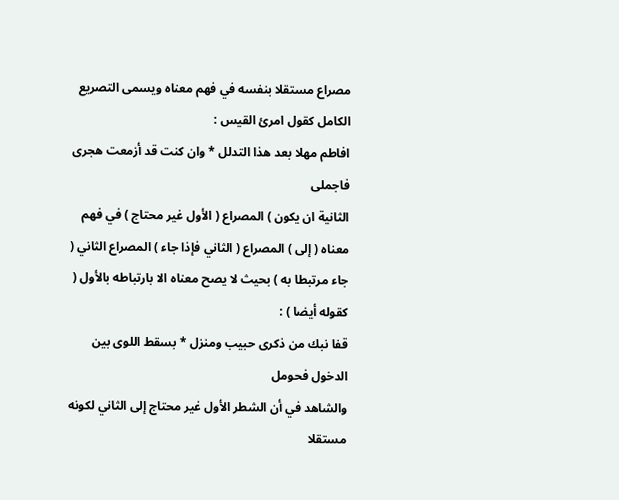مصراع مستقلا بنفسه في فهم معناه ويسمى التصريع الكامل كقول امرئ القيس :
افاطم مهلا بعد هذا التدلل * وان كنت قد أزمعت هجرى فاجملى
الثانية ان يكون ) المصراع ( الأول غير محتاج ) في فهم معناه ( إلى ) المصراع ( الثاني فإذا جاء ) المصراع الثاني ( جاء مرتبطا به ) بحيث لا يصح معناه الا بارتباطه بالأول ( كقوله أيضا ) :
قفا نبك من ذكرى حبيب ومنزل * بسقط اللوى بين الدخول فحومل
والشاهد في أن الشطر الأول غير محتاج إلى الثاني لكونه مستقلا